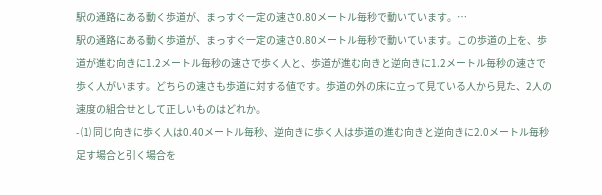駅の通路にある動く歩道が、まっすぐ一定の速さ0.80メートル毎秒で動いています。…
駅の通路にある動く歩道が、まっすぐ一定の速さ0.80メートル毎秒で動いています。この歩道の上を、歩道が進む向きに1.2メートル毎秒の速さで歩く人と、歩道が進む向きと逆向きに1.2メートル毎秒の速さで歩く人がいます。どちらの速さも歩道に対する値です。歩道の外の床に立って見ている人から見た、2人の速度の組合せとして正しいものはどれか。
- ⑴ 同じ向きに歩く人は0.40メートル毎秒、逆向きに歩く人は歩道の進む向きと逆向きに2.0メートル毎秒足す場合と引く場合を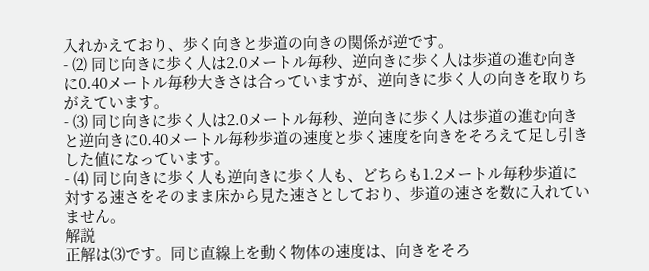入れかえており、歩く向きと歩道の向きの関係が逆です。
- ⑵ 同じ向きに歩く人は2.0メートル毎秒、逆向きに歩く人は歩道の進む向きに0.40メートル毎秒大きさは合っていますが、逆向きに歩く人の向きを取りちがえています。
- ⑶ 同じ向きに歩く人は2.0メートル毎秒、逆向きに歩く人は歩道の進む向きと逆向きに0.40メートル毎秒歩道の速度と歩く速度を向きをそろえて足し引きした値になっています。
- ⑷ 同じ向きに歩く人も逆向きに歩く人も、どちらも1.2メートル毎秒歩道に対する速さをそのまま床から見た速さとしており、歩道の速さを数に入れていません。
解説
正解は⑶です。同じ直線上を動く物体の速度は、向きをそろ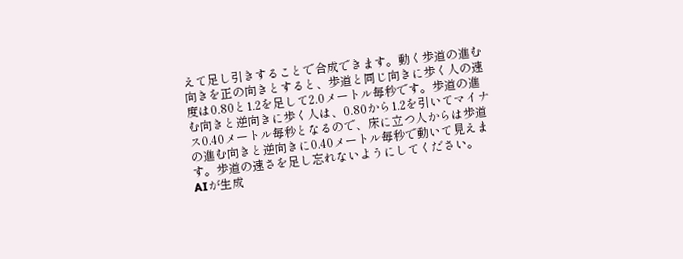えて足し引きすることで合成できます。動く歩道の進む向きを正の向きとすると、歩道と同じ向きに歩く人の速度は0.80と1.2を足して2.0メートル毎秒です。歩道の進む向きと逆向きに歩く人は、0.80から1.2を引いてマイナス0.40メートル毎秒となるので、床に立つ人からは歩道の進む向きと逆向きに0.40メートル毎秒で動いて見えます。歩道の速さを足し忘れないようにしてください。
AIが生成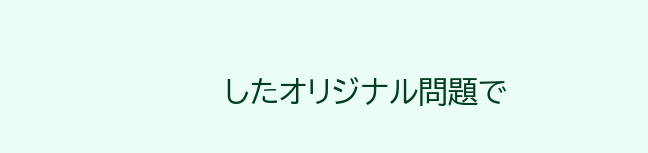したオリジナル問題で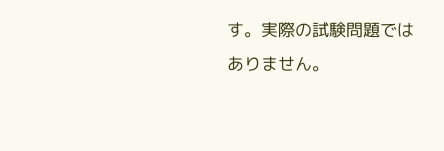す。実際の試験問題ではありません。